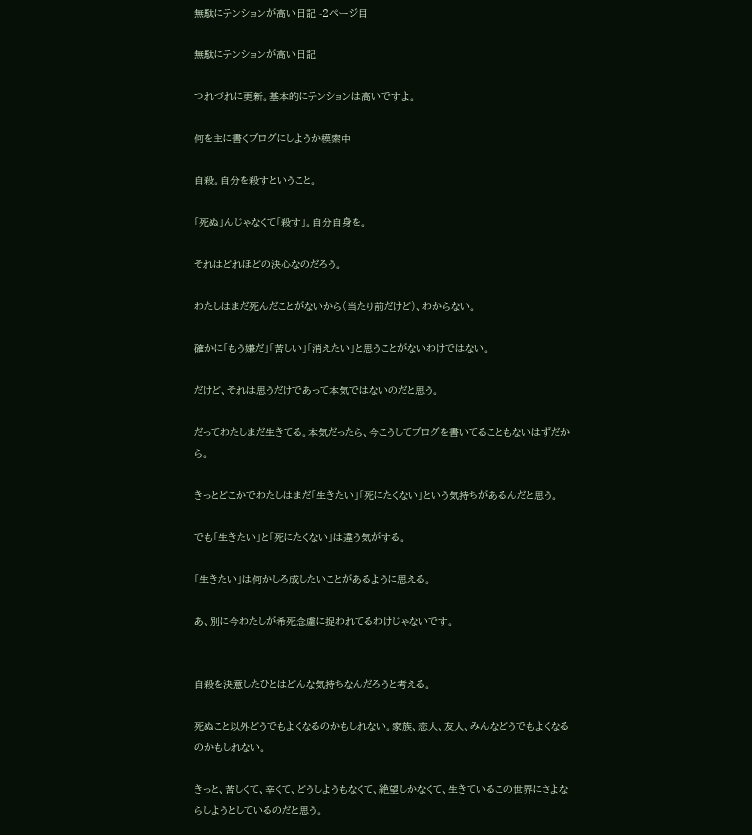無駄にテンションが高い日記 -2ページ目

無駄にテンションが高い日記

つれづれに更新。基本的にテンションは高いですよ。

何を主に書くブログにしようか模索中

自殺。自分を殺すということ。

「死ぬ」んじゃなくて「殺す」。自分自身を。

それはどれほどの決心なのだろう。

わたしはまだ死んだことがないから(当たり前だけど)、わからない。

確かに「もう嫌だ」「苦しい」「消えたい」と思うことがないわけではない。

だけど、それは思うだけであって本気ではないのだと思う。

だってわたしまだ生きてる。本気だったら、今こうしてブログを書いてることもないはずだから。

きっとどこかでわたしはまだ「生きたい」「死にたくない」という気持ちがあるんだと思う。

でも「生きたい」と「死にたくない」は違う気がする。

「生きたい」は何かしろ成したいことがあるように思える。

あ、別に今わたしが希死念慮に捉われてるわけじゃないです。


自殺を決意したひとはどんな気持ちなんだろうと考える。

死ぬこと以外どうでもよくなるのかもしれない。家族、恋人、友人、みんなどうでもよくなるのかもしれない。

きっと、苦しくて、辛くて、どうしようもなくて、絶望しかなくて、生きているこの世界にさよならしようとしているのだと思う。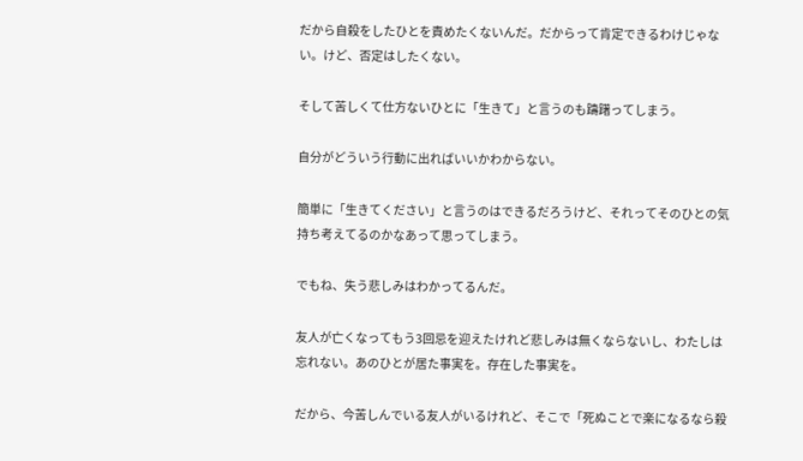だから自殺をしたひとを責めたくないんだ。だからって肯定できるわけじゃない。けど、否定はしたくない。

そして苦しくて仕方ないひとに「生きて」と言うのも躊躇ってしまう。

自分がどういう行動に出ればいいかわからない。

簡単に「生きてください」と言うのはできるだろうけど、それってそのひとの気持ち考えてるのかなあって思ってしまう。

でもね、失う悲しみはわかってるんだ。

友人が亡くなってもう3回忌を迎えたけれど悲しみは無くならないし、わたしは忘れない。あのひとが居た事実を。存在した事実を。

だから、今苦しんでいる友人がいるけれど、そこで「死ぬことで楽になるなら殺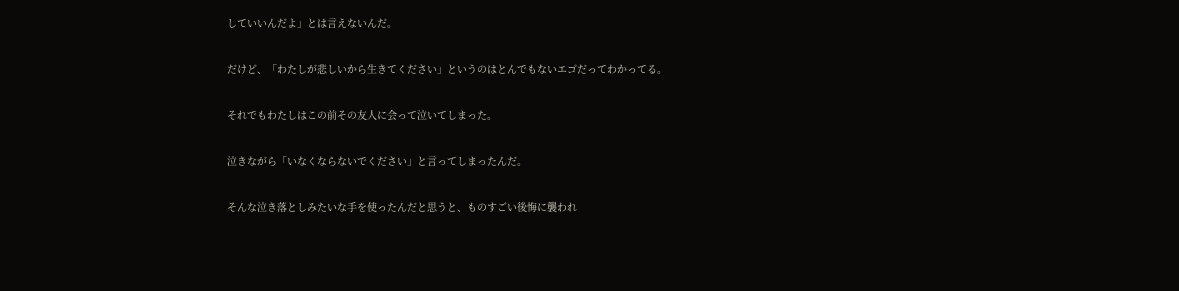していいんだよ」とは言えないんだ。

だけど、「わたしが悲しいから生きてください」というのはとんでもないエゴだってわかってる。

それでもわたしはこの前その友人に会って泣いてしまった。

泣きながら「いなくならないでください」と言ってしまったんだ。

そんな泣き落としみたいな手を使ったんだと思うと、ものすごい後悔に襲われ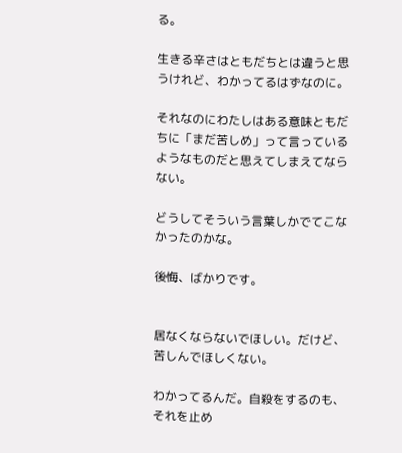る。

生きる辛さはともだちとは違うと思うけれど、わかってるはずなのに。

それなのにわたしはある意味ともだちに「まだ苦しめ」って言っているようなものだと思えてしまえてならない。

どうしてそういう言葉しかでてこなかったのかな。

後悔、ばかりです。


居なくならないでほしい。だけど、苦しんでほしくない。

わかってるんだ。自殺をするのも、それを止め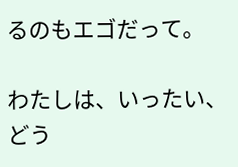るのもエゴだって。

わたしは、いったい、どう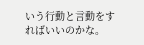いう行動と言動をすればいいのかな。